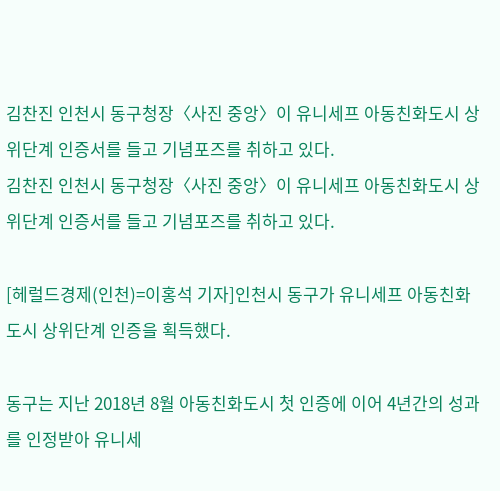김찬진 인천시 동구청장〈사진 중앙〉이 유니세프 아동친화도시 상위단계 인증서를 들고 기념포즈를 취하고 있다.
김찬진 인천시 동구청장〈사진 중앙〉이 유니세프 아동친화도시 상위단계 인증서를 들고 기념포즈를 취하고 있다.

[헤럴드경제(인천)=이홍석 기자]인천시 동구가 유니세프 아동친화도시 상위단계 인증을 획득했다.

동구는 지난 2018년 8월 아동친화도시 첫 인증에 이어 4년간의 성과를 인정받아 유니세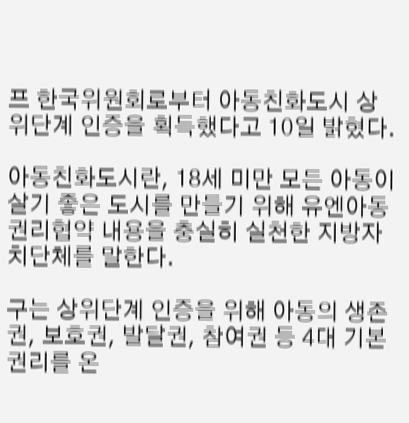프 한국위원회로부터 아동친화도시 상위단계 인증을 획득했다고 10일 밝혔다.

아동친화도시란, 18세 미만 모든 아동이 살기 좋은 도시를 만들기 위해 유엔아동권리협약 내용을 충실히 실천한 지방자치단체를 말한다.

구는 상위단계 인증을 위해 아동의 생존권, 보호권, 발달권, 참여권 등 4대 기본권리를 온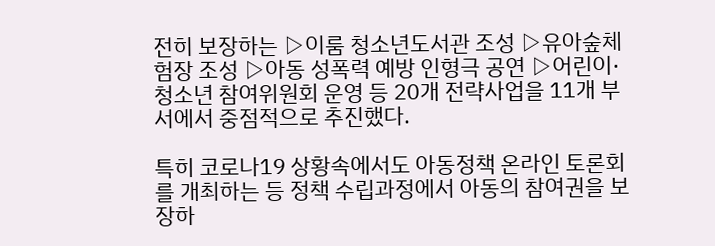전히 보장하는 ▷이룸 청소년도서관 조성 ▷유아숲체험장 조성 ▷아동 성폭력 예방 인형극 공연 ▷어린이·청소년 참여위원회 운영 등 20개 전략사업을 11개 부서에서 중점적으로 추진했다.

특히 코로나19 상황속에서도 아동정책 온라인 토론회를 개최하는 등 정책 수립과정에서 아동의 참여권을 보장하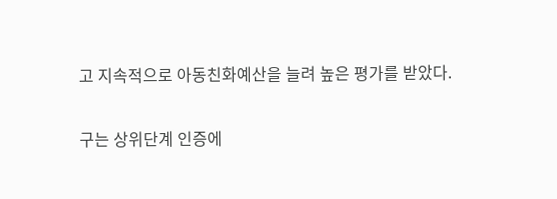고 지속적으로 아동친화예산을 늘려 높은 평가를 받았다.

구는 상위단계 인증에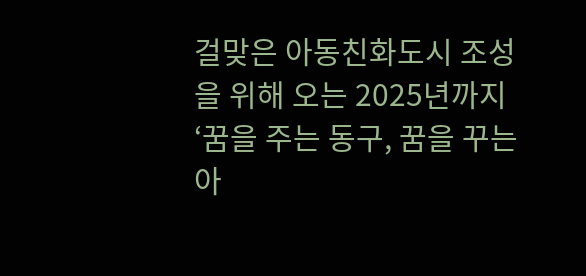걸맞은 아동친화도시 조성을 위해 오는 2025년까지 ‘꿈을 주는 동구, 꿈을 꾸는 아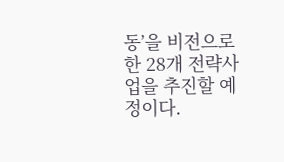동’을 비전으로 한 28개 전략사업을 추진할 예정이다.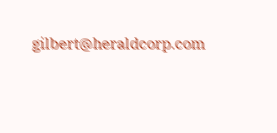gilbert@heraldcorp.com